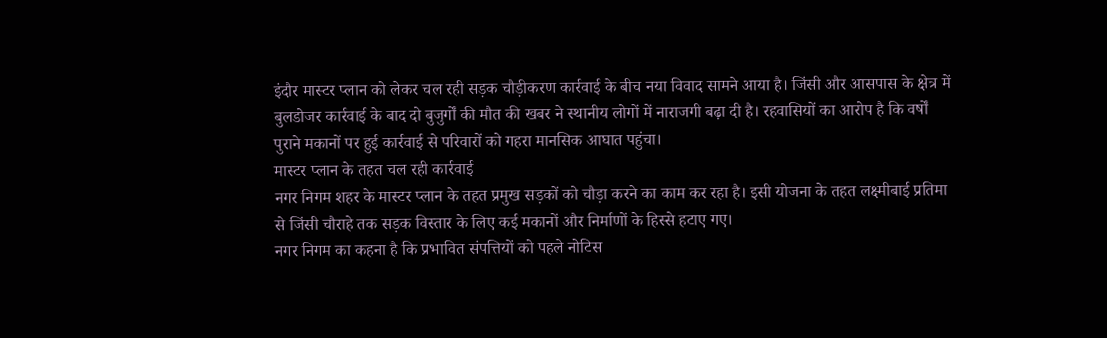इंदौर मास्टर प्लान को लेकर चल रही सड़क चौड़ीकरण कार्रवाई के बीच नया विवाद सामने आया है। जिंसी और आसपास के क्षेत्र में बुलडोजर कार्रवाई के बाद दो बुजुर्गों की मौत की खबर ने स्थानीय लोगों में नाराजगी बढ़ा दी है। रहवासियों का आरोप है कि वर्षों पुराने मकानों पर हुई कार्रवाई से परिवारों को गहरा मानसिक आघात पहुंचा।
मास्टर प्लान के तहत चल रही कार्रवाई
नगर निगम शहर के मास्टर प्लान के तहत प्रमुख सड़कों को चौड़ा करने का काम कर रहा है। इसी योजना के तहत लक्ष्मीबाई प्रतिमा से जिंसी चौराहे तक सड़क विस्तार के लिए कई मकानों और निर्माणों के हिस्से हटाए गए।
नगर निगम का कहना है कि प्रभावित संपत्तियों को पहले नोटिस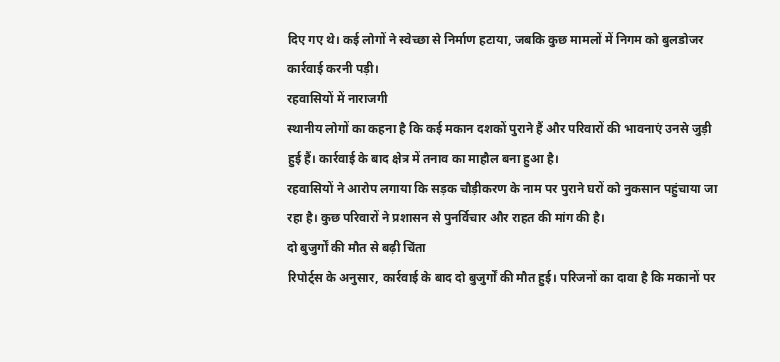दिए गए थे। कई लोगों ने स्वेच्छा से निर्माण हटाया, जबकि कुछ मामलों में निगम को बुलडोजर कार्रवाई करनी पड़ी।
रहवासियों में नाराजगी
स्थानीय लोगों का कहना है कि कई मकान दशकों पुराने हैं और परिवारों की भावनाएं उनसे जुड़ी हुई हैं। कार्रवाई के बाद क्षेत्र में तनाव का माहौल बना हुआ है।
रहवासियों ने आरोप लगाया कि सड़क चौड़ीकरण के नाम पर पुराने घरों को नुकसान पहुंचाया जा रहा है। कुछ परिवारों ने प्रशासन से पुनर्विचार और राहत की मांग की है।
दो बुजुर्गों की मौत से बढ़ी चिंता
रिपोर्ट्स के अनुसार, कार्रवाई के बाद दो बुजुर्गों की मौत हुई। परिजनों का दावा है कि मकानों पर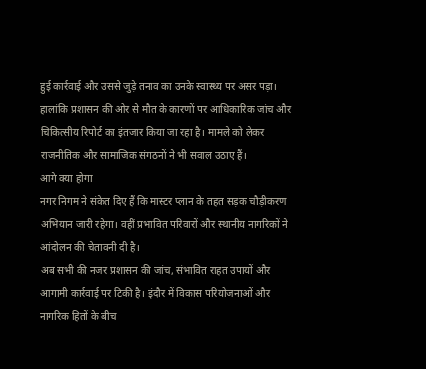हुई कार्रवाई और उससे जुड़े तनाव का उनके स्वास्थ्य पर असर पड़ा।
हालांकि प्रशासन की ओर से मौत के कारणों पर आधिकारिक जांच और चिकित्सीय रिपोर्ट का इंतजार किया जा रहा है। मामले को लेकर राजनीतिक और सामाजिक संगठनों ने भी सवाल उठाए हैं।
आगे क्या होगा
नगर निगम ने संकेत दिए हैं कि मास्टर प्लान के तहत सड़क चौड़ीकरण अभियान जारी रहेगा। वहीं प्रभावित परिवारों और स्थानीय नागरिकों ने आंदोलन की चेतावनी दी है।
अब सभी की नजर प्रशासन की जांच, संभावित राहत उपायों और आगामी कार्रवाई पर टिकी है। इंदौर में विकास परियोजनाओं और नागरिक हितों के बीच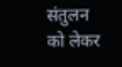संतुलन को लेकर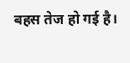बहस तेज हो गई है।